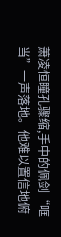萧凌恒瞳孔骤缩,手中的佩剑“哐当”一声落地。他难以置信地俯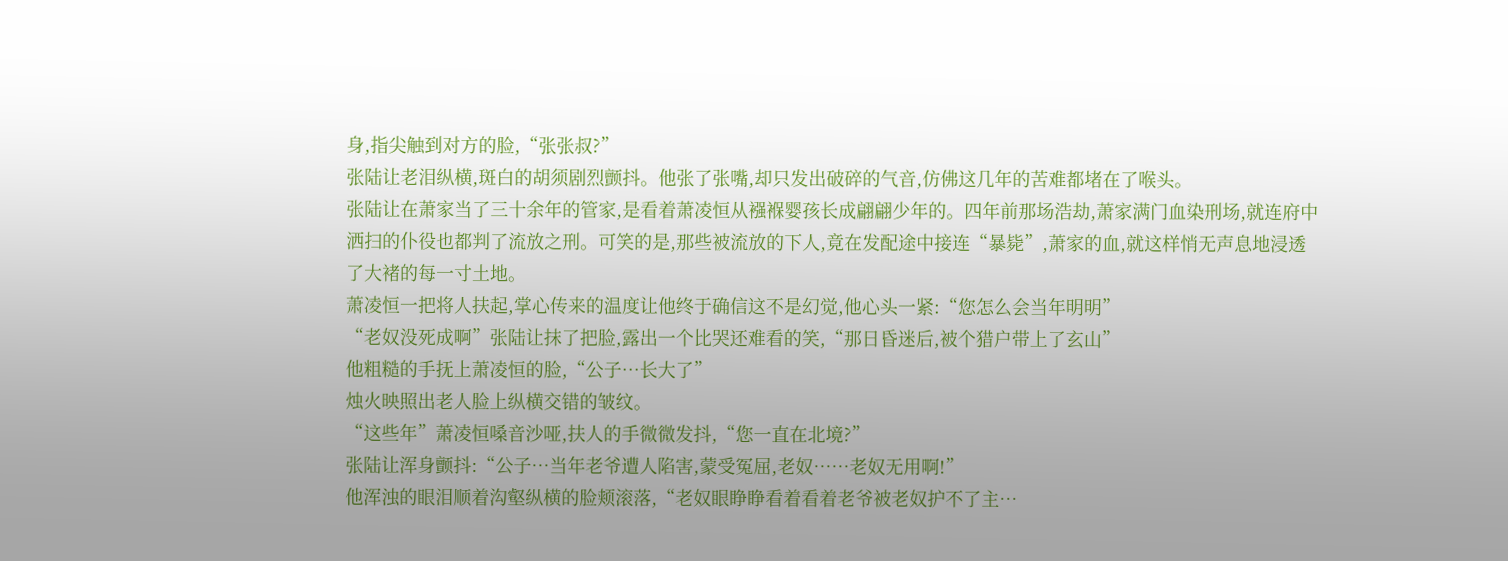身,指尖触到对方的脸,“张张叔?”
张陆让老泪纵横,斑白的胡须剧烈颤抖。他张了张嘴,却只发出破碎的气音,仿佛这几年的苦难都堵在了喉头。
张陆让在萧家当了三十余年的管家,是看着萧凌恒从襁褓婴孩长成翩翩少年的。四年前那场浩劫,萧家满门血染刑场,就连府中洒扫的仆役也都判了流放之刑。可笑的是,那些被流放的下人,竟在发配途中接连“暴毙”,萧家的血,就这样悄无声息地浸透了大褚的每一寸土地。
萧凌恒一把将人扶起,掌心传来的温度让他终于确信这不是幻觉,他心头一紧:“您怎么会当年明明”
“老奴没死成啊”张陆让抹了把脸,露出一个比哭还难看的笑,“那日昏迷后,被个猎户带上了玄山”
他粗糙的手抚上萧凌恒的脸,“公子…长大了”
烛火映照出老人脸上纵横交错的皱纹。
“这些年”萧凌恒嗓音沙哑,扶人的手微微发抖,“您一直在北境?”
张陆让浑身颤抖:“公子…当年老爷遭人陷害,蒙受冤屈,老奴……老奴无用啊!”
他浑浊的眼泪顺着沟壑纵横的脸颊滚落,“老奴眼睁睁看着看着老爷被老奴护不了主…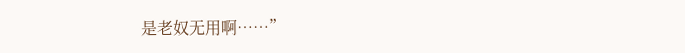是老奴无用啊……”